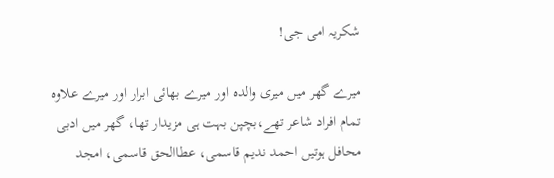شکریہ امی جی!

میرے گھر میں میری والدہ اور میرے بھائی ابرار اور میرے علاوہ تمام افراد شاعر تھے،بچپن بہت ہی مزیدار تھا، گھر میں ادبی محافل ہوتیں احمد ندیم قاسمی، عطاالحق قاسمی، امجد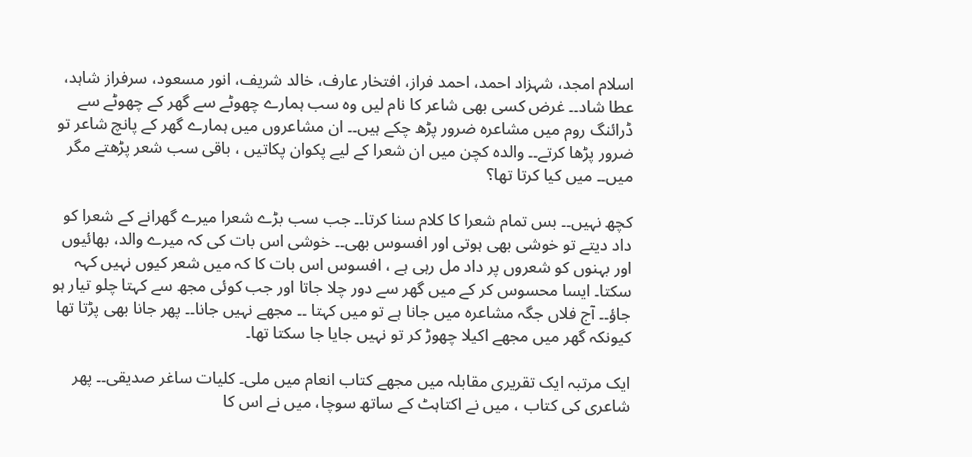اسلام امجد، شہزاد احمد، احمد فراز، افتخار عارف، خالد شریف، انور مسعود، سرفراز شاہد، عطا شاد۔۔ غرض کسی بھی شاعر کا نام لیں وہ سب ہمارے چھوٹے سے گھر کے چھوٹے سے ڈرائنگ روم میں مشاعرہ ضرور پڑھ چکے ہیں۔۔ ان مشاعروں میں ہمارے گھر کے پانچ شاعر تو ضرور پڑھا کرتے۔۔ والدہ کچن میں ان شعرا کے لیے پکوان پکاتیں ، باقی سب شعر پڑھتے مگر میں۔۔ میں کیا کرتا تھا؟

کچھ نہیں۔۔ بس تمام شعرا کا کلام سنا کرتا۔۔ جب سب بڑے شعرا میرے گھرانے کے شعرا کو داد دیتے تو خوشی بھی ہوتی اور افسوس بھی۔۔ خوشی اس بات کی کہ میرے والد، بھائیوں اور بہنوں کو شعروں پر داد مل رہی ہے ، افسوس اس بات کا کہ میں شعر کیوں نہیں کہہ سکتا۔ ایسا محسوس کر کے میں گھر سے دور چلا جاتا اور جب کوئی مجھ سے کہتا چلو تیار ہو جاؤ۔۔ آج فلاں جگہ مشاعرہ میں جانا ہے تو میں کہتا ۔۔ مجھے نہیں جانا۔۔ پھر جانا بھی پڑتا تھا کیونکہ گھر میں مجھے اکیلا چھوڑ کر تو نہیں جایا جا سکتا تھا۔

ایک مرتبہ ایک تقریری مقابلہ میں مجھے کتاب انعام میں ملی۔ کلیات ساغر صدیقی۔۔ پھر شاعری کی کتاب ، میں نے اکتاہٹ کے ساتھ سوچا، میں نے اس کا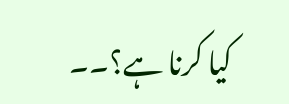کیا کرنا ہے؟۔۔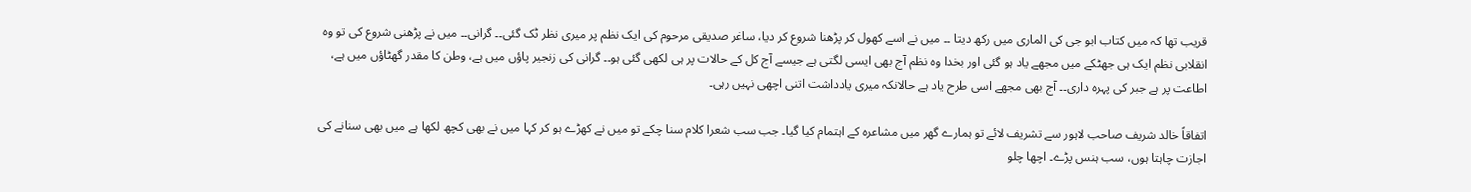قریب تھا کہ میں کتاب ابو جی کی الماری میں رکھ دیتا ۔۔ میں نے اسے کھول کر پڑھنا شروع کر دیا، ساغر صدیقی مرحوم کی ایک نظم پر میری نظر ٹک گئی۔۔ گرانی۔۔ میں نے پڑھنی شروع کی تو وہ انقلابی نظم ایک ہی جھٹکے میں مجھے یاد ہو گئی اور بخدا وہ نظم آج بھی ایسی لگتی ہے جیسے آج کل کے حالات پر ہی لکھی گئی ہو۔۔ گرانی کی زنجیر پاؤں میں ہے، وطن کا مقدر گھٹاؤں میں ہے، اطاعت پر ہے جبر کی پہرہ داری۔۔ آج بھی مجھے اسی طرح یاد ہے حالانکہ میری یادداشت اتنی اچھی نہیں رہی۔

اتفاقاً خالد شریف صاحب لاہور سے تشریف لائے تو ہمارے گھر میں مشاعرہ کے اہتمام کیا گیا۔ جب سب شعرا کلام سنا چکے تو میں نے کھڑے ہو کر کہا میں نے بھی کچھ لکھا ہے میں بھی سنانے کی اجازت چاہتا ہوں، سب ہنس پڑے۔ اچھا چلو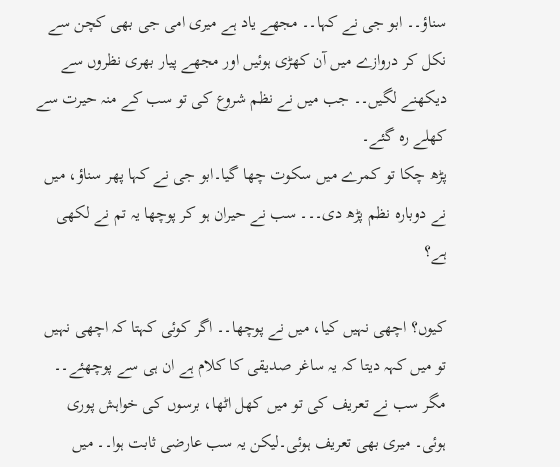سناؤ۔۔ ابو جی نے کہا۔۔ مجھے یاد ہے میری امی جی بھی کچن سے نکل کر دروازے میں آن کھڑی ہوئیں اور مجھے پیار بھری نظروں سے دیکھنے لگیں۔۔ جب میں نے نظم شروع کی تو سب کے منہ حیرت سے کھلے رہ گئے۔
پڑھ چکا تو کمرے میں سکوت چھا گیا۔ابو جی نے کہا پھر سناؤ، میں نے دوبارہ نظم پڑھ دی۔۔۔ سب نے حیران ہو کر پوچھا یہ تم نے لکھی ہے؟

کیوں؟ اچھی نہیں کیا، میں نے پوچھا۔۔ اگر کوئی کہتا کہ اچھی نہیں تو میں کہہ دیتا کہ یہ ساغر صدیقی کا کلام ہے ان ہی سے پوچھئے۔۔ مگر سب نے تعریف کی تو میں کھل اٹھا، برسوں کی خواہش پوری ہوئی۔ میری بھی تعریف ہوئی۔لیکن یہ سب عارضی ثابت ہوا۔۔ میں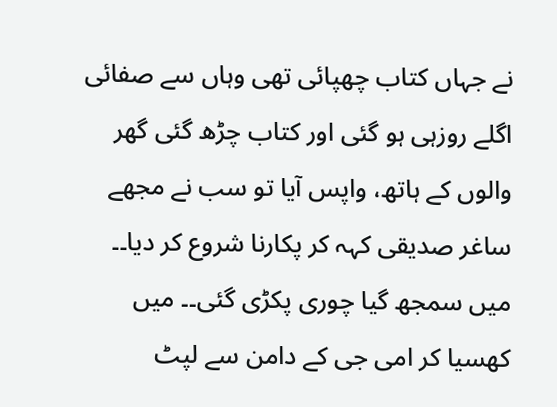نے جہاں کتاب چھپائی تھی وہاں سے صفائی اگلے روزہی ہو گئی اور کتاب چڑھ گئی گھر والوں کے ہاتھ، واپس آیا تو سب نے مجھے ساغر صدیقی کہہ کر پکارنا شروع کر دیا۔۔ میں سمجھ گیا چوری پکڑی گئی۔۔ میں کھسیا کر امی جی کے دامن سے لپٹ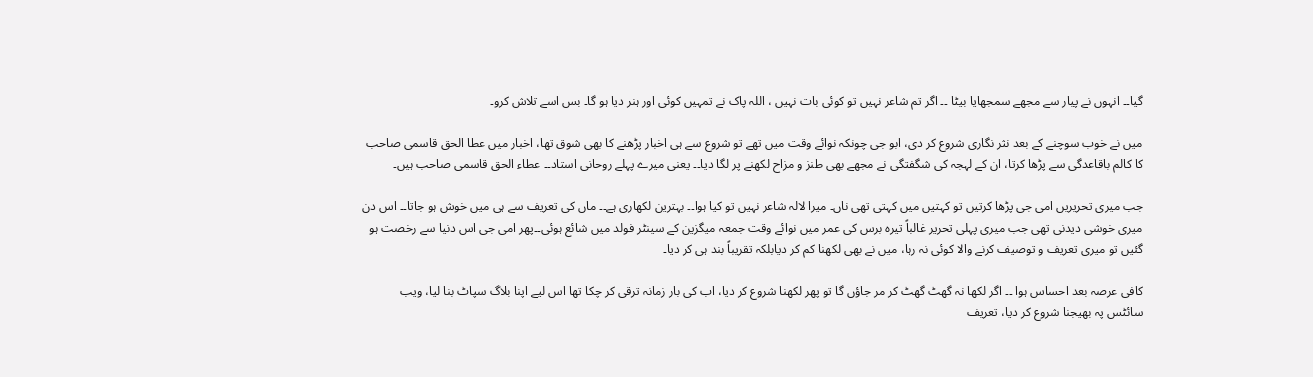گیا۔۔ انہوں نے پیار سے مجھے سمجھایا بیٹا ۔۔ اگر تم شاعر نہیں تو کوئی بات نہیں ، اللہ پاک نے تمہیں کوئی اور ہنر دیا ہو گا۔ بس اسے تلاش کرو۔

میں نے خوب سوچنے کے بعد نثر نگاری شروع کر دی، ابو جی چونکہ نوائے وقت میں تھے تو شروع سے ہی اخبار پڑھنے کا بھی شوق تھا، اخبار میں عطا الحق قاسمی صاحب کا کالم باقاعدگی سے پڑھا کرتا، ان کے لہجہ کی شگفتگی نے مجھے بھی طنز و مزاح لکھنے پر لگا دیا۔۔ یعنی میرے پہلے روحانی استاد۔۔ عطاء الحق قاسمی صاحب ہیں۔

جب میری تحریریں امی جی پڑھا کرتیں تو کہتیں میں کہتی تھی ناں۔ میرا لالہ شاعر نہیں تو کیا ہوا۔۔ بہترین لکھاری ہے۔۔ ماں کی تعریف سے ہی میں خوش ہو جاتا۔۔ اس دن میری خوشی دیدنی تھی جب میری پہلی تحریر غالباً تیرہ برس کی عمر میں نوائے وقت جمعہ میگزین کے سینٹر فولد میں شائع ہوئی۔۔پھر امی جی اس دنیا سے رخصت ہو گئیں تو میری تعریف و توصیف کرنے والا کوئی نہ رہا، میں نے بھی لکھنا کم کر دیابلکہ تقریباً بند ہی کر دیا۔

کافی عرصہ بعد احساس ہوا ۔۔ اگر لکھا نہ گھٹ گھٹ کر مر جاؤں گا تو پھر لکھنا شروع کر دیا، اب کی بار زمانہ ترقی کر چکا تھا اس لیے اپنا بلاگ سپاٹ بنا لیا، ویب سائٹس پہ بھیجنا شروع کر دیا، تعریف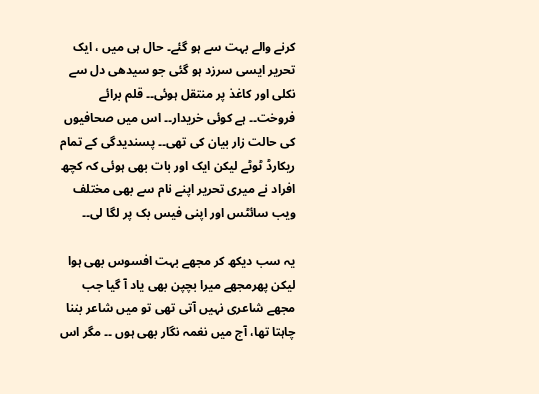کرنے والے بہت سے ہو گئے۔ حال ہی میں ، ایک تحریر ایسی سرزد ہو گئی جو سیدھی دل سے نکلی اور کاغذ پر منتقل ہوئی۔۔ قلم برائے فروخت۔۔ ہے کوئی خریدار۔۔ اس میں صحافیوں کی حالت زار بیان کی تھی۔۔ پسندیدگی کے تمام ریکارڈ ٹوٹے لیکن ایک اور بات بھی ہوئی کہ کچھ افراد نے میری تحریر اپنے نام سے بھی مختلف ویب سائٹس اور اپنی فیس بک پر لگا لی۔۔

یہ سب دیکھ کر مجھے بہت افسوس بھی ہوا لیکن پھرمجھے میرا بچپن بھی یاد آ گیا جب مجھے شاعری نہیں آتی تھی تو میں شاعر بننا چاہتا تھا، آج میں نغمہ نگار بھی ہوں ۔۔ مگر اس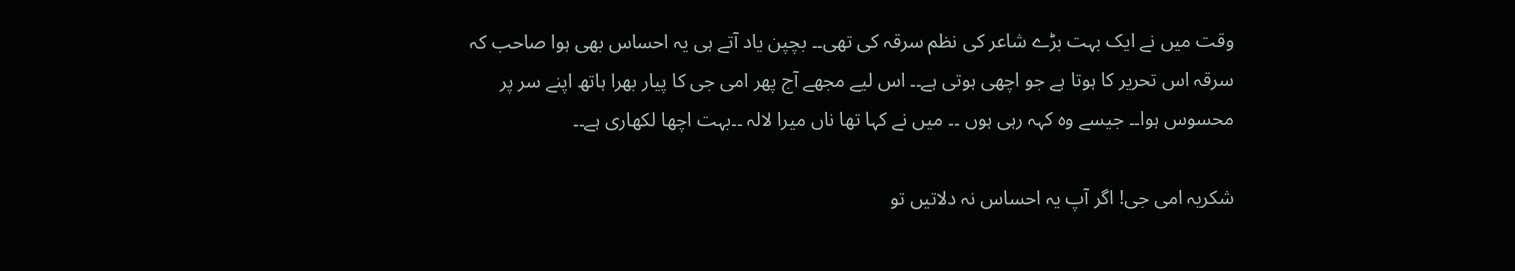وقت میں نے ایک بہت بڑے شاعر کی نظم سرقہ کی تھی۔۔ بچپن یاد آتے ہی یہ احساس بھی ہوا صاحب کہ سرقہ اس تحریر کا ہوتا ہے جو اچھی ہوتی ہے۔۔ اس لیے مجھے آج پھر امی جی کا پیار بھرا ہاتھ اپنے سر پر محسوس ہوا۔۔ جیسے وہ کہہ رہی ہوں ۔۔ میں نے کہا تھا ناں میرا لالہ ۔۔بہت اچھا لکھاری ہے۔۔

شکریہ امی جی! اگر آپ یہ احساس نہ دلاتیں تو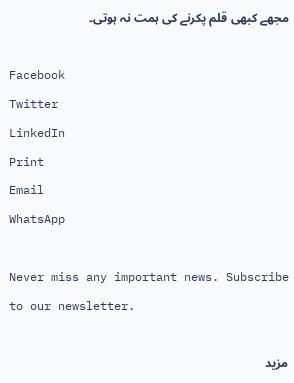مجھے کبھی قلم پکرنے کی ہمت نہ ہوتی۔

Facebook
Twitter
LinkedIn
Print
Email
WhatsApp

Never miss any important news. Subscribe to our newsletter.

مزید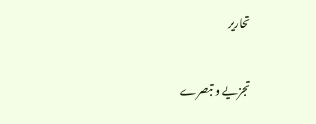تحاریر

تجزیے و تبصرے